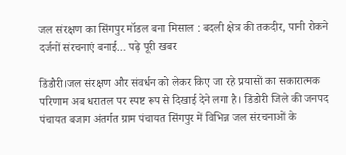जल संरक्षण का सिंगपुर मॉडल बना मिसाल : बदली क्षेत्र की तकदीर, पानी रोकने दर्जनों संरचनाएं बनाई… पढ़े पूरी खबर

डिंडौरी।जल संरक्षण और संवर्धन को लेकर किए जा रहे प्रयासों का सकारात्मक परिणाम अब धरातल पर स्पष्ट रूप से दिखाई देने लगा है। डिंडोरी जिले की जनपद पंचायत बजाग अंतर्गत ग्राम पंचायत सिंगपुर में विभिन्न जल संरचनाओं के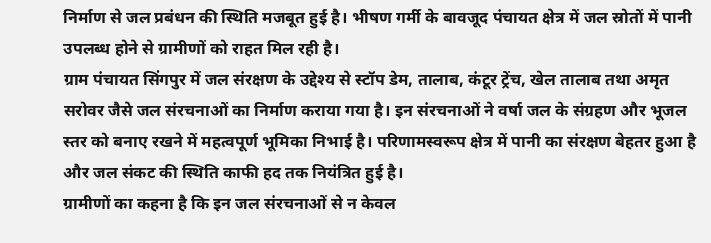निर्माण से जल प्रबंधन की स्थिति मजबूत हुई है। भीषण गर्मी के बावजूद पंचायत क्षेत्र में जल स्रोतों में पानी उपलब्ध होने से ग्रामीणों को राहत मिल रही है।
ग्राम पंचायत सिंगपुर में जल संरक्षण के उद्देश्य से स्टॉप डेम, तालाब, कंटूर ट्रेंच, खेल तालाब तथा अमृत सरोवर जैसे जल संरचनाओं का निर्माण कराया गया है। इन संरचनाओं ने वर्षा जल के संग्रहण और भूजल स्तर को बनाए रखने में महत्वपूर्ण भूमिका निभाई है। परिणामस्वरूप क्षेत्र में पानी का संरक्षण बेहतर हुआ है और जल संकट की स्थिति काफी हद तक नियंत्रित हुई है।
ग्रामीणों का कहना है कि इन जल संरचनाओं से न केवल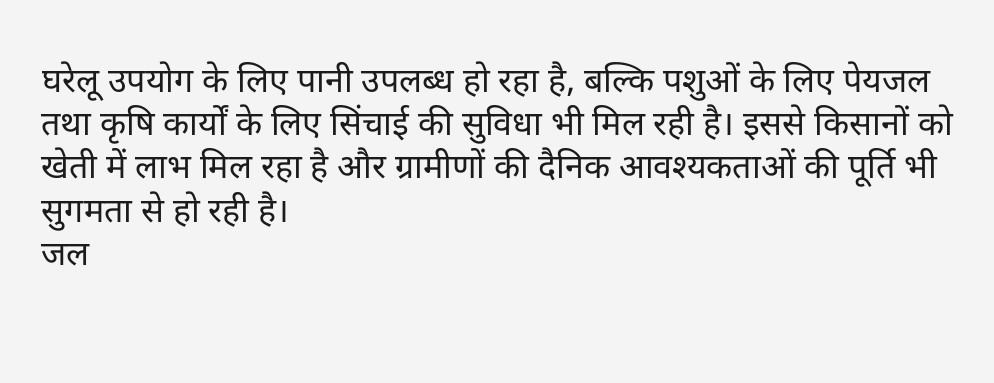घरेलू उपयोग के लिए पानी उपलब्ध हो रहा है, बल्कि पशुओं के लिए पेयजल तथा कृषि कार्यों के लिए सिंचाई की सुविधा भी मिल रही है। इससे किसानों को खेती में लाभ मिल रहा है और ग्रामीणों की दैनिक आवश्यकताओं की पूर्ति भी सुगमता से हो रही है।
जल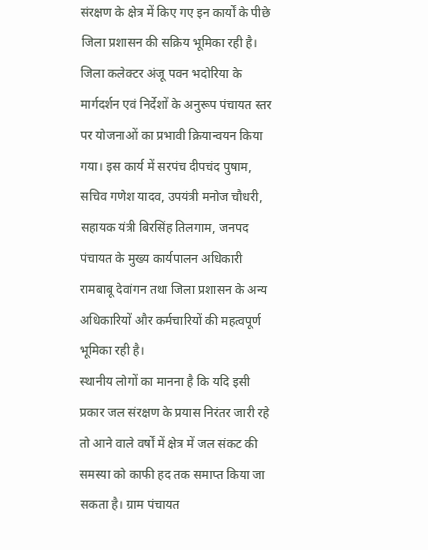संरक्षण के क्षेत्र में किए गए इन कार्यों के पीछे जिला प्रशासन की सक्रिय भूमिका रही है। जिला कलेक्टर अंजू पवन भदोरिया के मार्गदर्शन एवं निर्देशों के अनुरूप पंचायत स्तर पर योजनाओं का प्रभावी क्रियान्वयन किया गया। इस कार्य में सरपंच दीपचंद पुषाम, सचिव गणेश यादव, उपयंत्री मनोज चौधरी, सहायक यंत्री बिरसिंह तिलगाम, जनपद पंचायत के मुख्य कार्यपालन अधिकारी रामबाबू देवांगन तथा जिला प्रशासन के अन्य अधिकारियों और कर्मचारियों की महत्वपूर्ण भूमिका रही है।
स्थानीय लोगों का मानना है कि यदि इसी प्रकार जल संरक्षण के प्रयास निरंतर जारी रहे तो आने वाले वर्षों में क्षेत्र में जल संकट की समस्या को काफी हद तक समाप्त किया जा सकता है। ग्राम पंचायत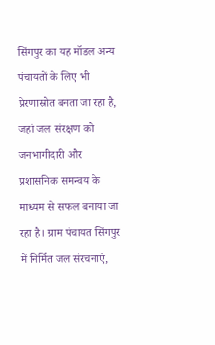सिंगपुर का यह मॉडल अन्य पंचायतों के लिए भी प्रेरणास्रोत बनता जा रहा है, जहां जल संरक्षण को जनभागीदारी और प्रशासनिक समन्वय के माध्यम से सफल बनाया जा रहा है। ग्राम पंचायत सिंगपुर में निर्मित जल संरचनाएं,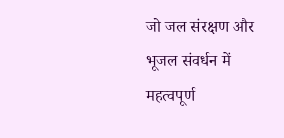जो जल संरक्षण और भूजल संवर्धन में महत्वपूर्ण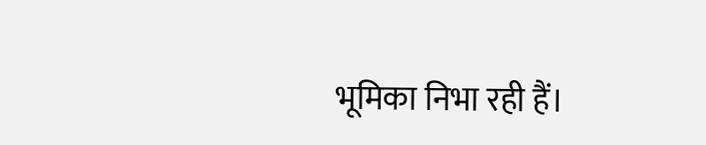भूमिका निभा रही हैं।